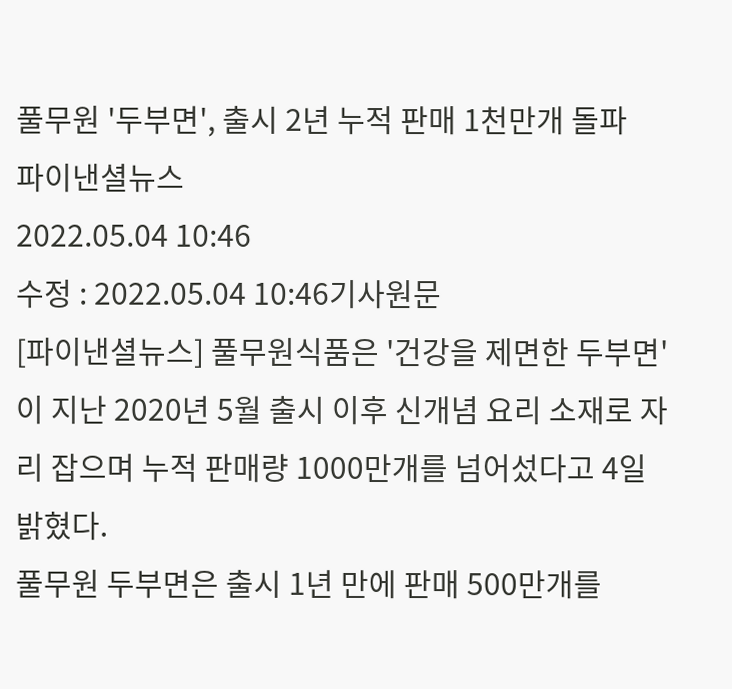풀무원 '두부면', 출시 2년 누적 판매 1천만개 돌파
파이낸셜뉴스
2022.05.04 10:46
수정 : 2022.05.04 10:46기사원문
[파이낸셜뉴스] 풀무원식품은 '건강을 제면한 두부면'이 지난 2020년 5월 출시 이후 신개념 요리 소재로 자리 잡으며 누적 판매량 1000만개를 넘어섰다고 4일 밝혔다.
풀무원 두부면은 출시 1년 만에 판매 500만개를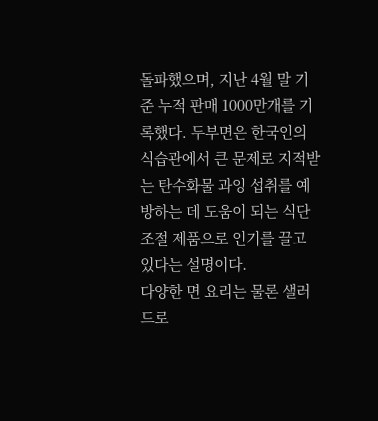돌파했으며, 지난 4월 말 기준 누적 판매 1000만개를 기록했다. 두부면은 한국인의 식습관에서 큰 문제로 지적받는 탄수화물 과잉 섭취를 예방하는 데 도움이 되는 식단 조절 제품으로 인기를 끌고 있다는 설명이다.
다양한 면 요리는 물론 샐러드로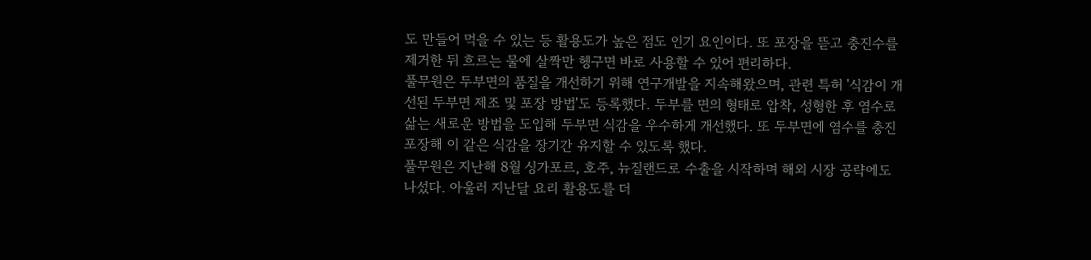도 만들어 먹을 수 있는 등 활용도가 높은 점도 인기 요인이다. 또 포장을 뜯고 충진수를 제거한 뒤 흐르는 물에 살짝만 헹구면 바로 사용할 수 있어 편리하다.
풀무원은 두부면의 품질을 개선하기 위해 연구개발을 지속해왔으며, 관련 특허 '식감이 개선된 두부면 제조 및 포장 방법'도 등록했다. 두부를 면의 형태로 압착, 성형한 후 염수로 삶는 새로운 방법을 도입해 두부면 식감을 우수하게 개선했다. 또 두부면에 염수를 충진 포장해 이 같은 식감을 장기간 유지할 수 있도록 했다.
풀무원은 지난해 8월 싱가포르, 호주, 뉴질랜드로 수출을 시작하며 해외 시장 공략에도 나섰다. 아울러 지난달 요리 활용도를 더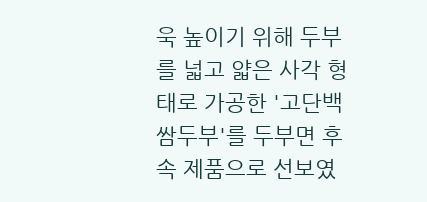욱 높이기 위해 두부를 넓고 얇은 사각 형태로 가공한 '고단백 쌈두부'를 두부면 후속 제품으로 선보였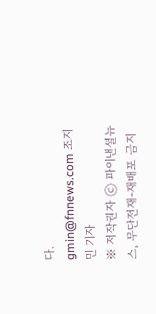다.
gmin@fnnews.com 조지민 기자
※ 저작권자 ⓒ 파이낸셜뉴스, 무단전재-재배포 금지